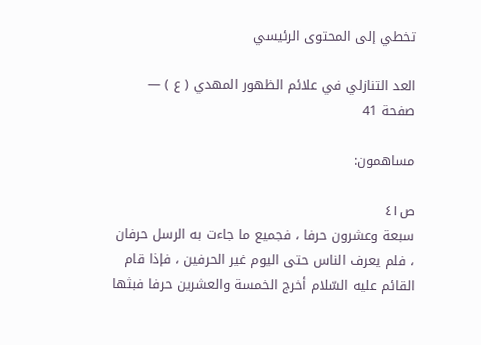تخطي إلى المحتوى الرئيسي

العد التنازلي في علائم الظهور المهدي ( ع ) — صفحة 41

مساهمون:

ص٤١
سبعة وعشرون حرفا ، فجميع ما جاءت به الرسل حرفان ، فلم يعرف الناس حتى اليوم غير الحرفين ، فإذا قام القائم عليه السّلام أخرج الخمسة والعشرين حرفا فبثها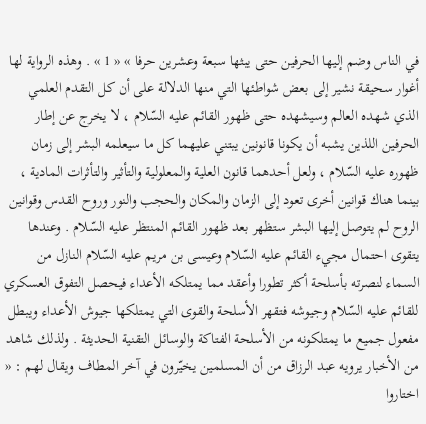في الناس وضم إليها الحرفين حتى يبثها سبعة وعشرين حرفا » « 1 » . وهذه الرواية لها أغوار سحيقة نشير إلى بعض شواطئها التي منها الدلالة على أن كل التقدم العلمي الذي شهده العالم وسيشهده حتى ظهور القائم عليه السّلام ، لا يخرج عن إطار الحرفين اللذين يشبه أن يكونا قانونين يبتني عليهما كل ما سيعلمه البشر إلى زمان ظهوره عليه السّلام ، ولعل أحدهما قانون العلية والمعلولية والتأثير والتأثرات المادية ، بينما هناك قوانين أخرى تعود إلى الزمان والمكان والحجب والنور وروح القدس وقوانين الروح لم يتوصل إليها البشر ستظهر بعد ظهور القائم المنتظر عليه السّلام . وعندها يتقوى احتمال مجيء القائم عليه السّلام وعيسى بن مريم عليه السّلام النازل من السماء لنصرته بأسلحة أكثر تطورا وأعقد مما يمتلكه الأعداء فيحصل التفوق العسكري للقائم عليه السّلام وجيوشه فتقهر الأسلحة والقوى التي يمتلكها جيوش الأعداء ويبطل مفعول جميع ما يمتلكونه من الأسلحة الفتاكة والوسائل التقنية الحديثة . ولذلك شاهد من الأخبار يرويه عبد الرزاق من أن المسلمين يخيّرون في آخر المطاف ويقال لهم : « اختاروا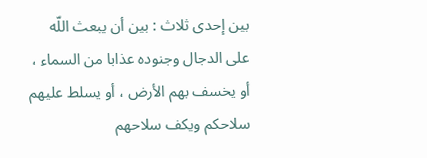بين إحدى ثلاث : بين أن يبعث اللّه على الدجال وجنوده عذابا من السماء ، أو يخسف بهم الأرض ، أو يسلط عليهم سلاحكم ويكف سلاحهم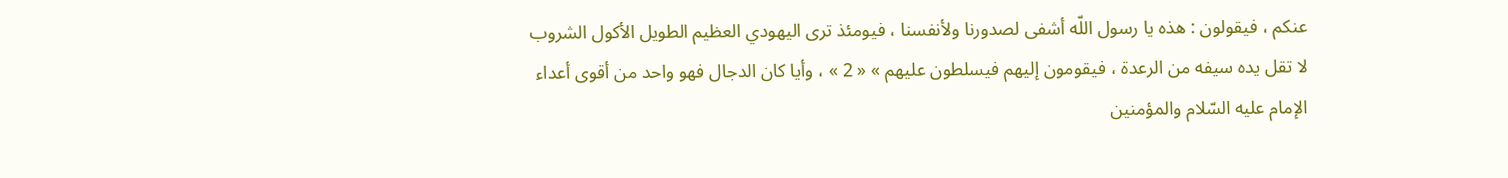عنكم ، فيقولون : هذه يا رسول اللّه أشفى لصدورنا ولأنفسنا ، فيومئذ ترى اليهودي العظيم الطويل الأكول الشروب لا تقل يده سيفه من الرعدة ، فيقومون إليهم فيسلطون عليهم » « 2 » ، وأيا كان الدجال فهو واحد من أقوى أعداء الإمام عليه السّلام والمؤمنين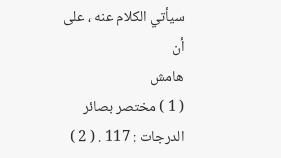سيأتي الكلام عنه ، على أن
هامش
( 1 ) مختصر بصائر الدرجات : 117 . ( 2 )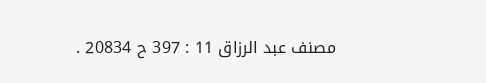مصنف عبد الرزاق 11 : 397 ح 20834 .